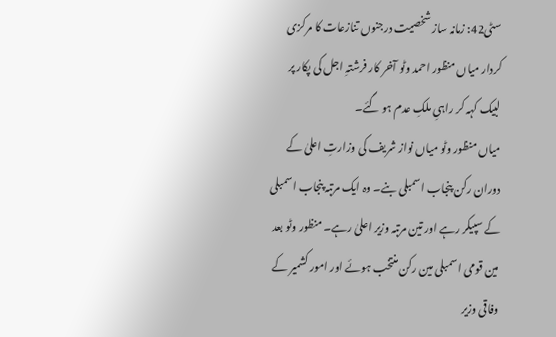سٹی42: زمانہ ساز شخصیت درجنوں تنازعات کا مرکزی کردار میاں منظور احمد وٹو آخر کار فرشتہِ اجل کی پکار پر لبیک کہہ کر راہیِ ملکِ عدم ہو گئے۔
میاں منظور وٹو میاں نواز شریف کی وزارتِ اعلیٰ کے دوران رکن پنجاب اسمبلی بنے۔ وہ ایک مرتبہ پنجاب اسمبلی کے سپیکر رہے اور تین مرتبہ وزیر اعلیٰ رہے۔ منظور وٹو بعد مین قومی اسمبلی مین رکن منتخب ہوئے اور امور کشمیر کے وفاقی وزیر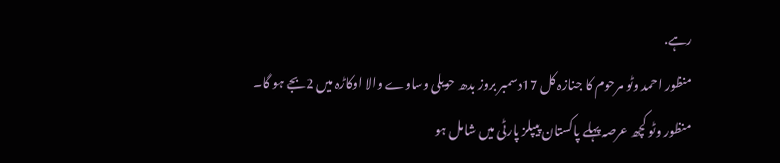رہے.
منظور احمد وٹو مرحوم کا جنازہ کل 17دسمبر بروز بدھ حویلی وساوے والا اوکاڑہ میں 2بجے ہو گا۔
منظور وٹو کچھ عرصہ پہلے پاکستان پیپلز پارٹی میں شامل ہو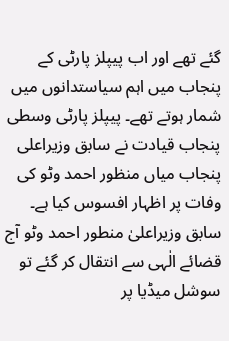گئے تھے اور اب پیپلز پارٹی کے پنجاب میں اہم سیاستدانوں میں شمار ہوتے تھے۔ پیپلز پارٹی وسطی پنجاب قیادت نے سابق وزیراعلی پنجاب میاں منظور احمد وٹو کی وفات پر اظہار افسوس کیا ہے۔
سابق وزیراعلیٰ منطور احمد وٹو آج قضائے الٰہی سے انتقال کر گئے تو سوشل میڈیا پر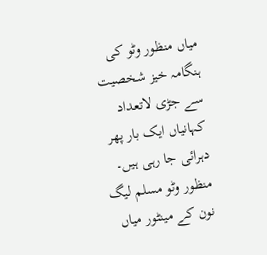میاں منظور وٹو کی ہنگامہ خیز شخصیت سے جڑی لاتعداد کہانیاں ایک بار پھر دہرائی جا رہی ہیں۔
منظور وٹو مسلم لیگ نون کے مینٹور میاں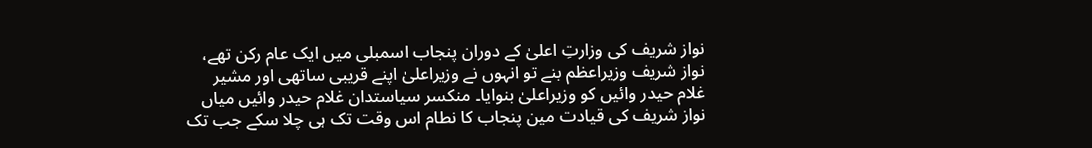نواز شریف کی وزارتِ اعلیٰ کے دوران پنجاب اسمبلی میں ایک عام رکن تھے، نواز شریف وزیراعظم بنے تو انہوں نے وزیراعلیٰ اپنے قریبی ساتھی اور مشیر غلام حیدر وائیں کو وزیراعلیٰ بنوایا۔ منکسر سیاستدان غلام حیدر وائیں میاں نواز شریف کی قیادت مین پنجاب کا نطام اس وقت تک ہی چلا سکے جب تک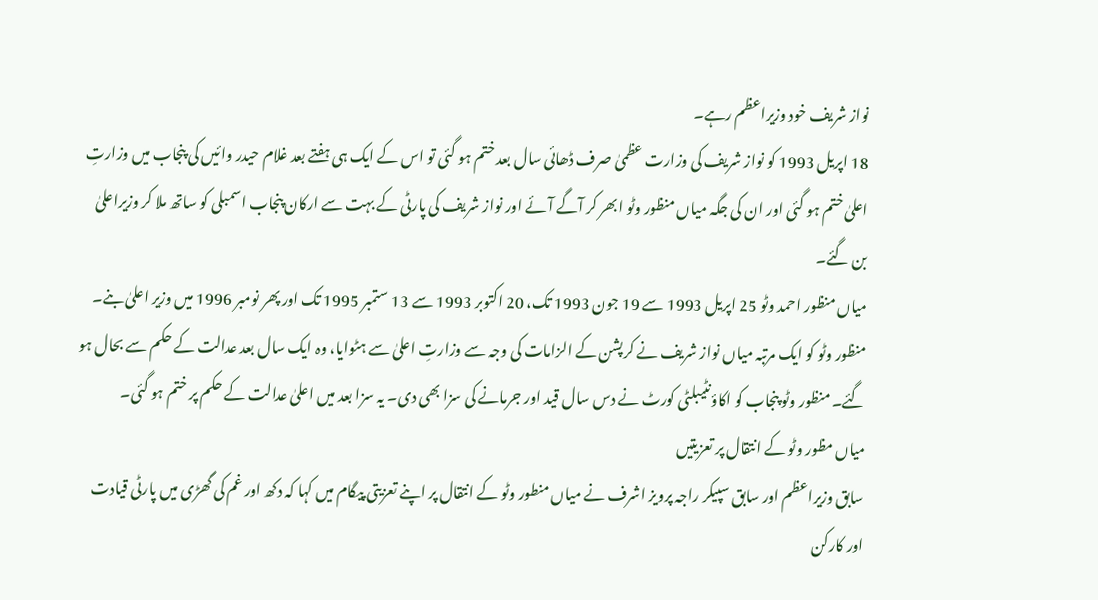نواز شریف خود وزیراعظم رہے۔
18 اپریل 1993 کو نواز شریف کی وزارت عظمیٰ صرف ڈھائی سال بعد ختم ہو گئی تو اس کے ایک ہی ہفتے بعد غلام حیدر وائیں کی پنجاب میں وزارتِ اعلیٰ ختم ہو گئی اور ان کی جگہ میاں منظور وٹو ابھر کر آگے آئے اور نواز شریف کی پارٹی کے بہت سے ارکان پنجاب اسمبلی کو ساتھ ملا کر وزیراعلیٰ بن گئے۔
میاں منظور احمد وٹو 25 اپریل 1993 سے 19 جون 1993 تک، 20 اکتوبر 1993 سے 13 ستمبر 1995 تک اور پھر نومبر 1996 میں وزیر اعلیٰ بنے۔ منظور وٹو کو ایک مرتبہ میاں نواز شریف نے کرپشن کے الزامات کی وجہ سے وزارتِ اعلیٰ سے ہٹوایا، وہ ایک سال بعد عدالت کے حکم سے بحال ہو گئے۔ منظور وٹو پنجاب کو اکاؤنٹیبلٹی کورٹ نے دس سال قید اور جرمانے کی سزا بھی دی۔ یہ سزا بعد میں اعلیٰ عدالت کے حکم پر ختم ہو گئی۔
میاں مظور وٹو کے انتقال پر تعزیتیں
سابق وزیراعظم اور سابق سپیکر راجہ پرویز اشرف نے میاں منطور وٹو کے انتقال پر اپنے تعزیتی پیگام میں کہا کہ دکھ اور غم کی گھڑی میں پارٹی قیادت اور کارکن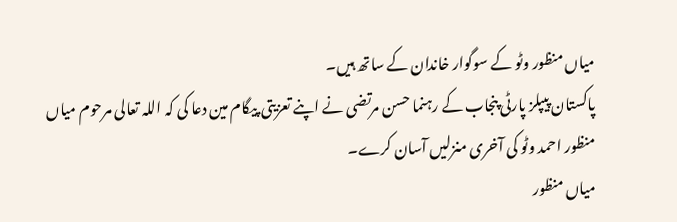میاں منظور وٹو کے سوگوار خاندان کے ساتھ ہیں۔
پاکستان پیپلز پارٹی پنجاب کے رہنما حسن مرتضی نے اپنے تعزیتی پیگام مین دعا کی کہ اللہ تعالی مرحوم میاں منظور احمد وٹو کی آخری منزلیں آسان کرے۔
میاں منظور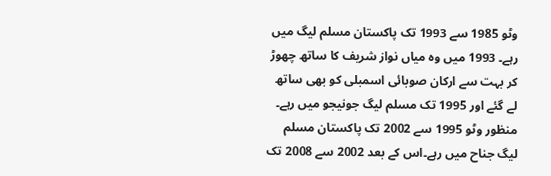وٹو 1985 سے 1993 تک پاکستان مسلم لیگ میں رہے۔ 1993 میں وہ میاں نواز شریف کا ساتھ چھوڑ کر بہت سے ارکان صوبائی اسمبلی کو بھی ساتھ لے گئے اور 1995 تک مسلم لیگ جونیجو میں رہے۔ منظور وٹو 1995 سے 2002 تک پاکستان مسلم لیگ جناح میں رہے۔اس کے بعد 2002 سے 2008 تک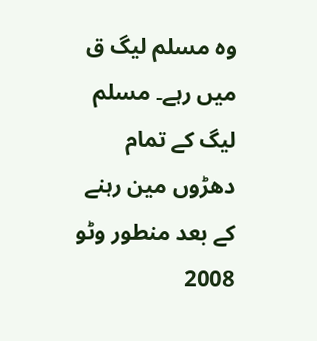وہ مسلم لیگ ق میں رہے۔ مسلم لیگ کے تمام دھڑوں مین رہنے کے بعد منطور وٹو 2008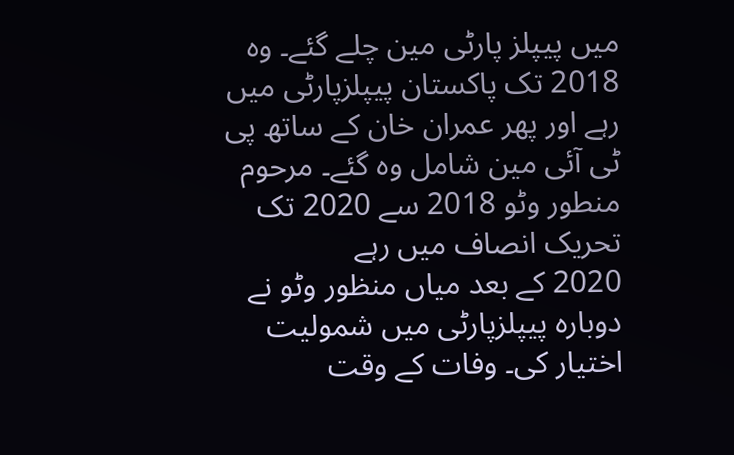میں پیپلز پارٹی مین چلے گئے۔ وہ 2018 تک پاکستان پیپلزپارٹی میں رہے اور پھر عمران خان کے ساتھ پی ٹی آئی مین شامل وہ گئے۔ مرحوم منطور وٹو 2018 سے 2020 تک تحریک انصاف میں رہے
2020 کے بعد میاں منظور وٹو نے دوبارہ پیپلزپارٹی میں شمولیت اختیار کی۔ وفات کے وقت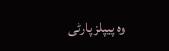وہ پیپلز پارٹی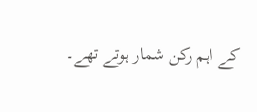کے اہم رکن شمار ہوتے تھے۔